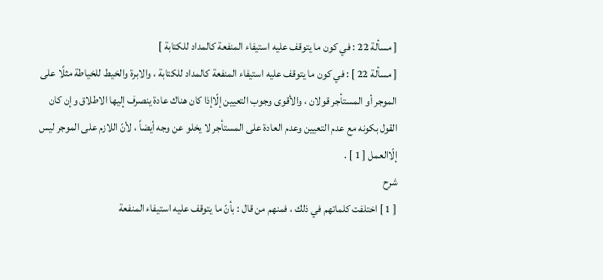[ مسألة 22 : في كون ما يتوقف عليه استيفاء المنفعة كالمداد للكتابة ]
[ مسألة 22 ] : في كون ما يتوقف عليه استيفاء المنفعة كالمداد للكتابة ، والابرة والخيط للخياطة مثلًا على الموجر أو المستأجر قولان ، والأقوى وجوب التعيين إلّاإذا كان هناك عادة ينصرف إليها الاطلاق وإن كان القول بكونه مع عدم التعيين وعدم العادة على المستأجر لا يخلو عن وجه أيضاً ، لأنّ اللازم على الموجر ليس إلّاالعمل [ 1 ] .
شرح
[ 1 ] اختلفت كلماتهم في ذلك ، فمنهم من قال : بأنّ ما يتوقف عليه استيفاء المنفعة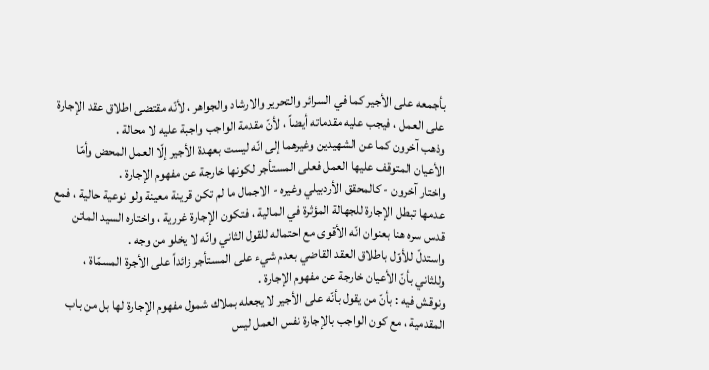بأجمعه على الأجير كما في السرائر والتحرير والارشاد والجواهر ، لأنّه مقتضى اطلاق عقد الإجارة على العمل ، فيجب عليه مقدماته أيضاً ، لأنّ مقدمة الواجب واجبة عليه لا محالة .
وذهب آخرون كما عن الشهيدين وغيرهما إلى انّه ليست بعهدة الأجير إلّا العمل المحض وأمّا الأعيان المتوقف عليها العمل فعلى المستأجر لكونها خارجة عن مفهوم الإجارة .
واختار آخرون - كالمحقق الأردبيلي وغيره - الاجمال ما لم تكن قرينة معينة ولو نوعية حالية ، فمع عدمها تبطل الإجارة للجهالة المؤثرة في المالية ، فتكون الإجارة غررية ، واختاره السيد الماتن قدس سره هنا بعنوان انّه الأقوى مع احتماله للقول الثاني وانّه لا يخلو من وجه .
واستدلّ للأوّل باطلاق العقد القاضي بعدم شيء على المستأجر زائداً على الأجرة المسمّاة ، وللثاني بأنّ الأعيان خارجة عن مفهوم الإجارة .
ونوقش فيه : بأنّ من يقول بأنّه على الأجير لا يجعله بملاك شمول مفهوم الإجارة لها بل من باب المقدمية ، مع كون الواجب بالإجارة نفس العمل ليس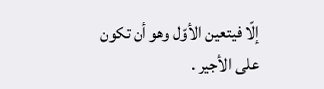إلّا فيتعين الأوّل وهو أن تكون على الأجير .